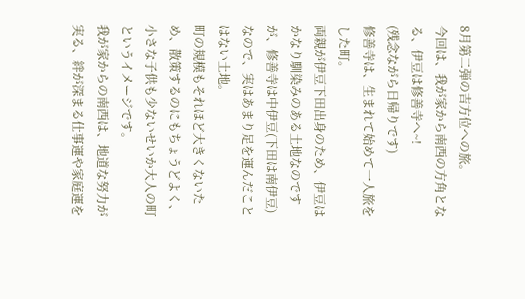8月第二弾の吉方位への旅。
今回は、我が家から南西の方角となる、伊豆は修善寺へ~!
(残念ながら日帰りです)
修善寺は、生まれて始めて一人旅をした町。
両親が伊豆下田出身のため、伊豆はかなり馴染みのある土地なのですが、修善寺は中伊豆(下田は南伊豆)なので、実はあまり足を運んだことはない土地。
町の規模もそれほど大きくないため、散策するのにもちょうどよく、小さな子供も少ないせいか大人の町というイメージです。
我が家からの南西は、地道な努力が実る、絆が深まる仕事運や家庭運を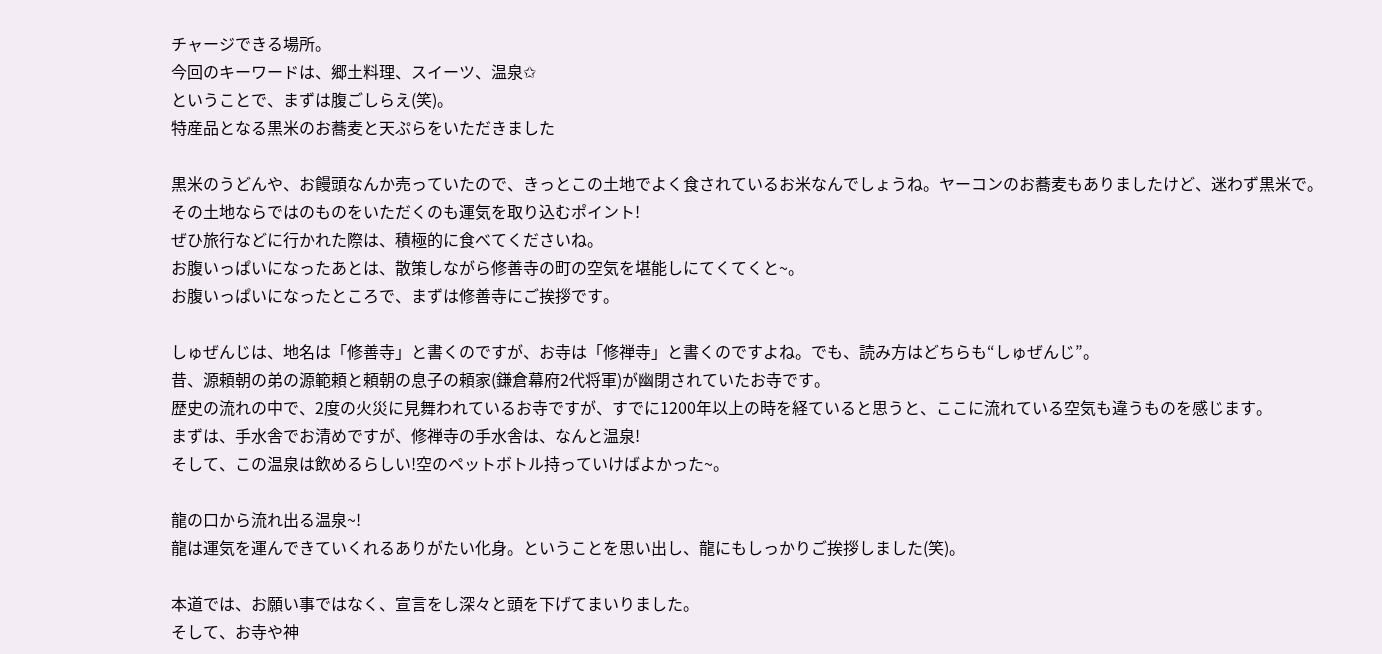チャージできる場所。
今回のキーワードは、郷土料理、スイーツ、温泉✩
ということで、まずは腹ごしらえ(笑)。
特産品となる黒米のお蕎麦と天ぷらをいただきました

黒米のうどんや、お饅頭なんか売っていたので、きっとこの土地でよく食されているお米なんでしょうね。ヤーコンのお蕎麦もありましたけど、迷わず黒米で。
その土地ならではのものをいただくのも運気を取り込むポイント!
ぜひ旅行などに行かれた際は、積極的に食べてくださいね。
お腹いっぱいになったあとは、散策しながら修善寺の町の空気を堪能しにてくてくと~。
お腹いっぱいになったところで、まずは修善寺にご挨拶です。

しゅぜんじは、地名は「修善寺」と書くのですが、お寺は「修禅寺」と書くのですよね。でも、読み方はどちらも“しゅぜんじ”。
昔、源頼朝の弟の源範頼と頼朝の息子の頼家(鎌倉幕府2代将軍)が幽閉されていたお寺です。
歴史の流れの中で、2度の火災に見舞われているお寺ですが、すでに1200年以上の時を経ていると思うと、ここに流れている空気も違うものを感じます。
まずは、手水舎でお清めですが、修禅寺の手水舎は、なんと温泉!
そして、この温泉は飲めるらしい!空のペットボトル持っていけばよかった~。

龍の口から流れ出る温泉~!
龍は運気を運んできていくれるありがたい化身。ということを思い出し、龍にもしっかりご挨拶しました(笑)。

本道では、お願い事ではなく、宣言をし深々と頭を下げてまいりました。
そして、お寺や神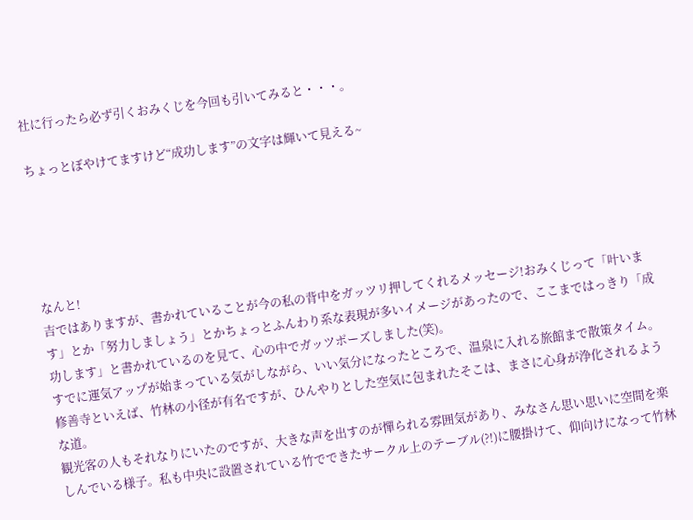社に行ったら必ず引くおみくじを今回も引いてみると・・・。

ちょっとぼやけてますけど“成功します”の文字は輝いて見える~





なんと!
吉ではありますが、書かれていることが今の私の背中をガッツリ押してくれるメッセージ!おみくじって「叶います」とか「努力しましょう」とかちょっとふんわり系な表現が多いイメージがあったので、ここまではっきり「成功します」と書かれているのを見て、心の中でガッツポーズしました(笑)。
すでに運気アップが始まっている気がしながら、いい気分になったところで、温泉に入れる旅館まで散策タイム。
修善寺といえば、竹林の小径が有名ですが、ひんやりとした空気に包まれたそこは、まさに心身が浄化されるような道。
観光客の人もそれなりにいたのですが、大きな声を出すのが憚られる雰囲気があり、みなさん思い思いに空間を楽しんでいる様子。私も中央に設置されている竹でできたサークル上のテーブル(?!)に腰掛けて、仰向けになって竹林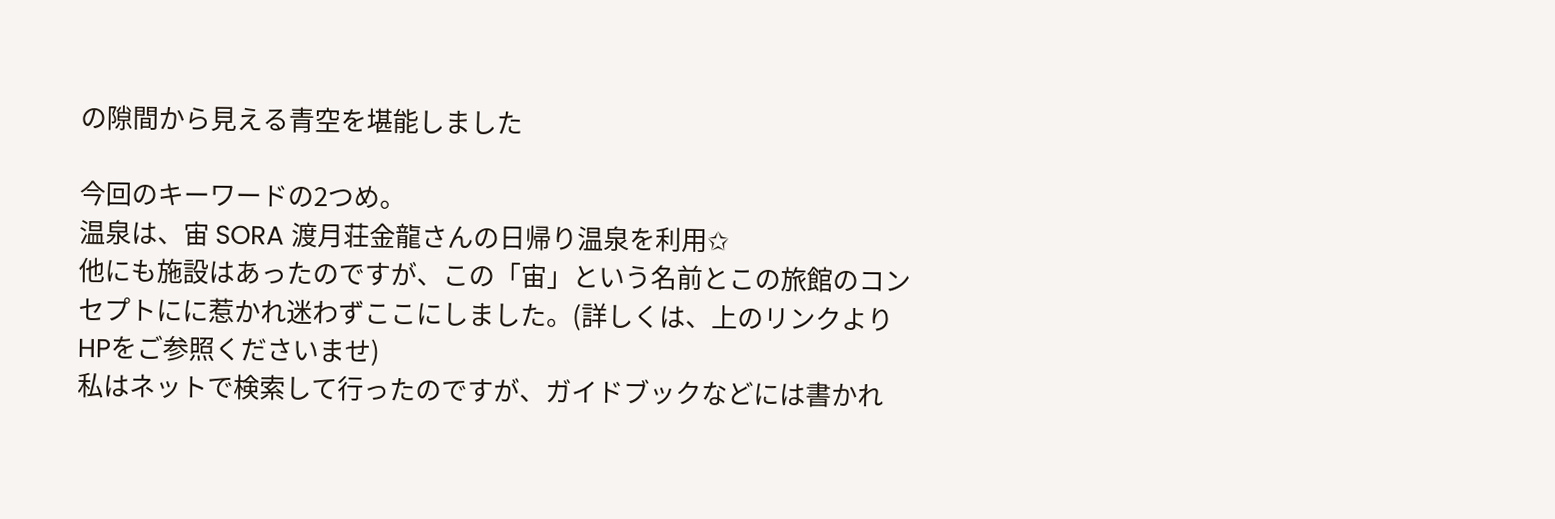の隙間から見える青空を堪能しました

今回のキーワードの2つめ。
温泉は、宙 SORA 渡月荘金龍さんの日帰り温泉を利用✩
他にも施設はあったのですが、この「宙」という名前とこの旅館のコンセプトにに惹かれ迷わずここにしました。(詳しくは、上のリンクよりHPをご参照くださいませ)
私はネットで検索して行ったのですが、ガイドブックなどには書かれ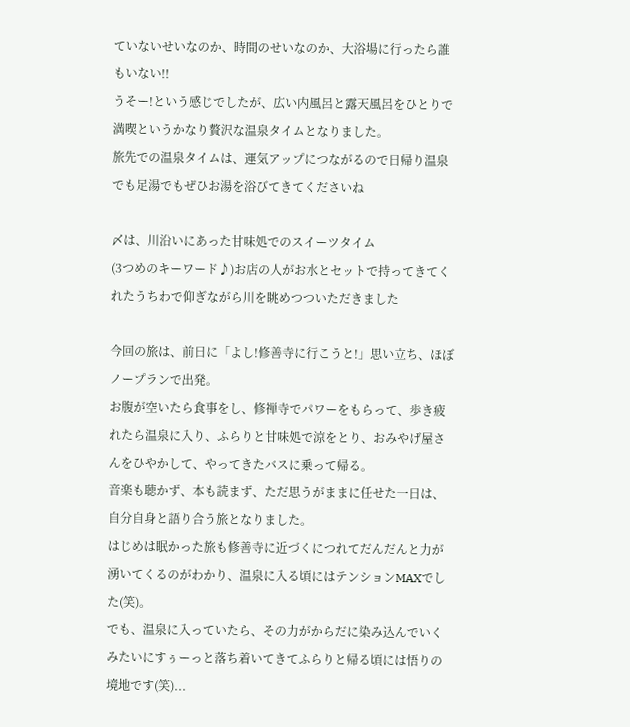ていないせいなのか、時間のせいなのか、大浴場に行ったら誰もいない!!
うそー!という感じでしたが、広い内風呂と露天風呂をひとりで満喫というかなり贅沢な温泉タイムとなりました。
旅先での温泉タイムは、運気アップにつながるので日帰り温泉でも足湯でもぜひお湯を浴びてきてくださいね

〆は、川沿いにあった甘味処でのスイーツタイム
(3つめのキーワード♪)お店の人がお水とセットで持ってきてくれたうちわで仰ぎながら川を眺めつついただきました

今回の旅は、前日に「よし!修善寺に行こうと!」思い立ち、ほぼノープランで出発。
お腹が空いたら食事をし、修禅寺でパワーをもらって、歩き疲れたら温泉に入り、ふらりと甘味処で涼をとり、おみやげ屋さんをひやかして、やってきたバスに乗って帰る。
音楽も聴かず、本も読まず、ただ思うがままに任せた一日は、自分自身と語り合う旅となりました。
はじめは眠かった旅も修善寺に近づくにつれてだんだんと力が湧いてくるのがわかり、温泉に入る頃にはテンションMAXでした(笑)。
でも、温泉に入っていたら、その力がからだに染み込んでいくみたいにすぅーっと落ち着いてきてふらりと帰る頃には悟りの境地です(笑)...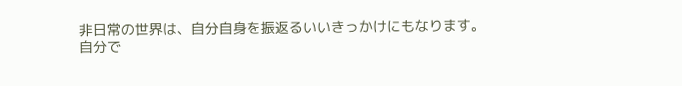非日常の世界は、自分自身を振返るいいきっかけにもなります。
自分で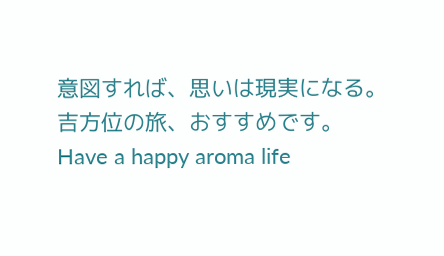意図すれば、思いは現実になる。
吉方位の旅、おすすめです。
Have a happy aroma life